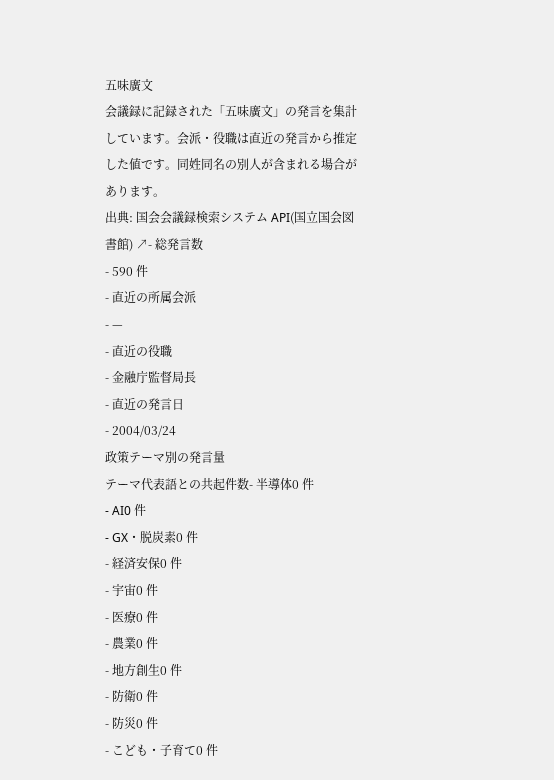五味廣文
会議録に記録された「五味廣文」の発言を集計しています。会派・役職は直近の発言から推定した値です。同姓同名の別人が含まれる場合があります。
出典: 国会会議録検索システム API(国立国会図書館) ↗- 総発言数
- 590 件
- 直近の所属会派
- —
- 直近の役職
- 金融庁監督局長
- 直近の発言日
- 2004/03/24
政策テーマ別の発言量
テーマ代表語との共起件数- 半導体0 件
- AI0 件
- GX・脱炭素0 件
- 経済安保0 件
- 宇宙0 件
- 医療0 件
- 農業0 件
- 地方創生0 件
- 防衛0 件
- 防災0 件
- こども・子育て0 件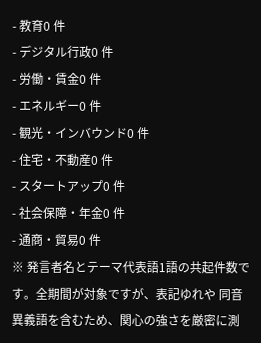- 教育0 件
- デジタル行政0 件
- 労働・賃金0 件
- エネルギー0 件
- 観光・インバウンド0 件
- 住宅・不動産0 件
- スタートアップ0 件
- 社会保障・年金0 件
- 通商・貿易0 件
※ 発言者名とテーマ代表語1語の共起件数です。全期間が対象ですが、表記ゆれや 同音異義語を含むため、関心の強さを厳密に測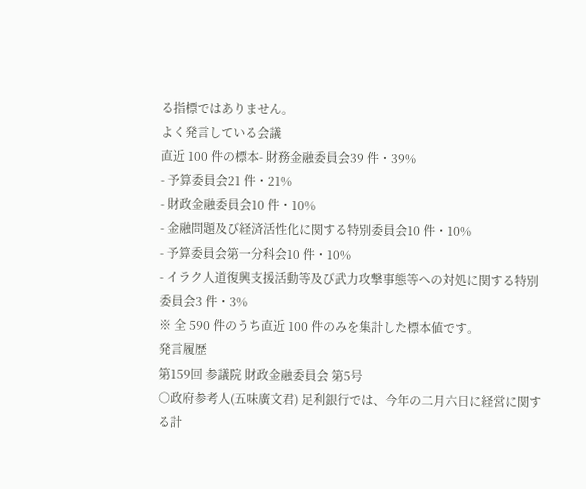る指標ではありません。
よく発言している会議
直近 100 件の標本- 財務金融委員会39 件・39%
- 予算委員会21 件・21%
- 財政金融委員会10 件・10%
- 金融問題及び経済活性化に関する特別委員会10 件・10%
- 予算委員会第一分科会10 件・10%
- イラク人道復興支援活動等及び武力攻撃事態等への対処に関する特別委員会3 件・3%
※ 全 590 件のうち直近 100 件のみを集計した標本値です。
発言履歴
第159回 参議院 財政金融委員会 第5号
○政府参考人(五味廣文君) 足利銀行では、今年の二月六日に経営に関する計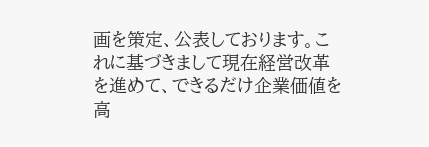画を策定、公表しております。これに基づきまして現在経営改革を進めて、できるだけ企業価値を高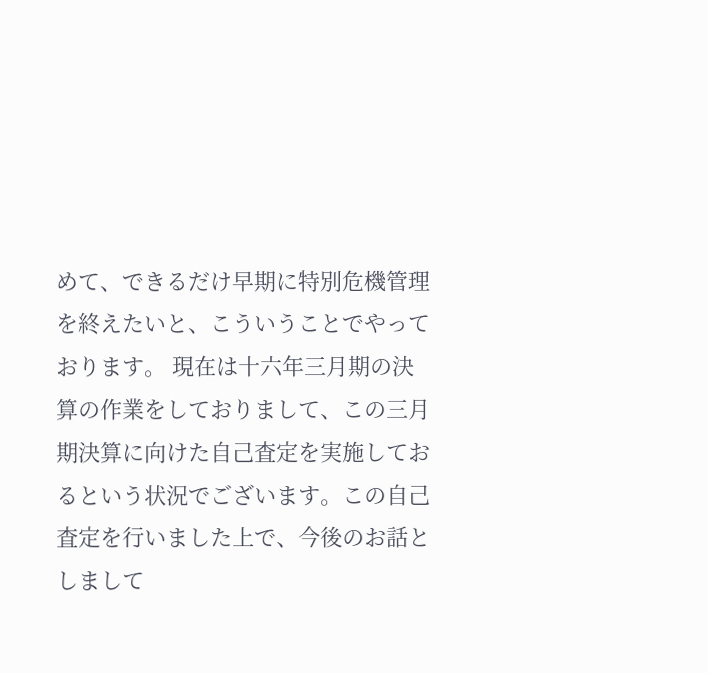めて、できるだけ早期に特別危機管理を終えたいと、こういうことでやっております。 現在は十六年三月期の決算の作業をしておりまして、この三月期決算に向けた自己査定を実施しておるという状況でございます。この自己査定を行いました上で、今後のお話としまして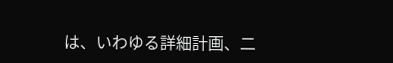は、いわゆる詳細計画、二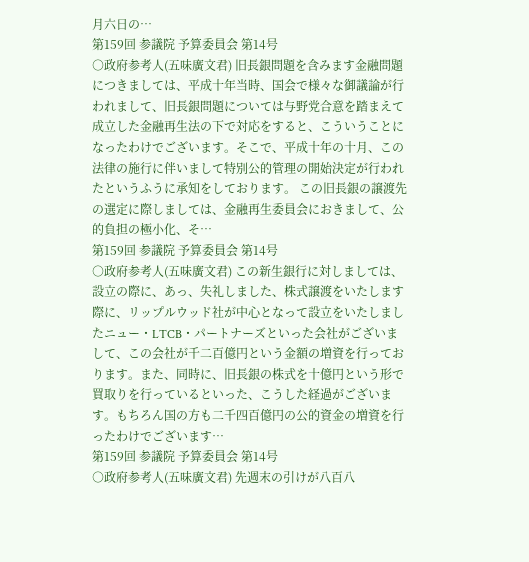月六日の…
第159回 参議院 予算委員会 第14号
○政府参考人(五味廣文君) 旧長銀問題を含みます金融問題につきましては、平成十年当時、国会で様々な御議論が行われまして、旧長銀問題については与野党合意を踏まえて成立した金融再生法の下で対応をすると、こういうことになったわけでございます。そこで、平成十年の十月、この法律の施行に伴いまして特別公的管理の開始決定が行われたというふうに承知をしております。 この旧長銀の譲渡先の選定に際しましては、金融再生委員会におきまして、公的負担の極小化、そ…
第159回 参議院 予算委員会 第14号
○政府参考人(五味廣文君) この新生銀行に対しましては、設立の際に、あっ、失礼しました、株式譲渡をいたします際に、リップルウッド社が中心となって設立をいたしましたニュー・LTCB・パートナーズといった会社がございまして、この会社が千二百億円という金額の増資を行っております。また、同時に、旧長銀の株式を十億円という形で買取りを行っているといった、こうした経過がございます。もちろん国の方も二千四百億円の公的資金の増資を行ったわけでございます…
第159回 参議院 予算委員会 第14号
○政府参考人(五味廣文君) 先週末の引けが八百八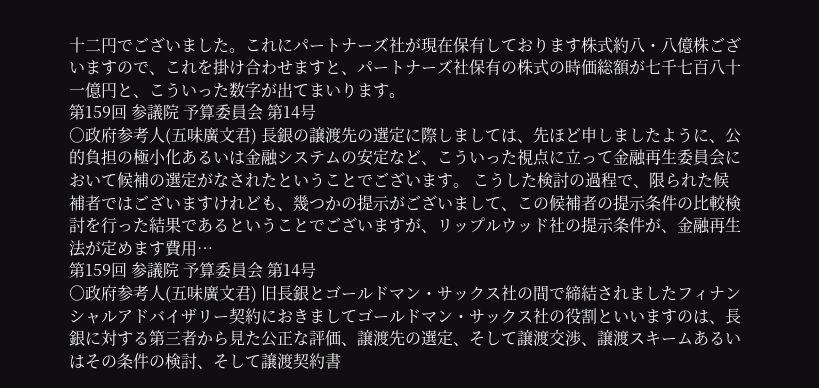十二円でございました。これにパートナーズ社が現在保有しております株式約八・八億株ございますので、これを掛け合わせますと、パートナーズ社保有の株式の時価総額が七千七百八十一億円と、こういった数字が出てまいります。
第159回 参議院 予算委員会 第14号
○政府参考人(五味廣文君) 長銀の譲渡先の選定に際しましては、先ほど申しましたように、公的負担の極小化あるいは金融システムの安定など、こういった視点に立って金融再生委員会において候補の選定がなされたということでございます。 こうした検討の過程で、限られた候補者ではございますけれども、幾つかの提示がございまして、この候補者の提示条件の比較検討を行った結果であるということでございますが、リップルウッド社の提示条件が、金融再生法が定めます費用…
第159回 参議院 予算委員会 第14号
○政府参考人(五味廣文君) 旧長銀とゴールドマン・サックス社の間で締結されましたフィナンシャルアドバイザリー契約におきましてゴールドマン・サックス社の役割といいますのは、長銀に対する第三者から見た公正な評価、譲渡先の選定、そして譲渡交渉、譲渡スキームあるいはその条件の検討、そして譲渡契約書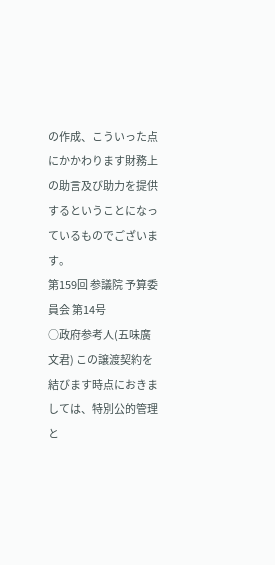の作成、こういった点にかかわります財務上の助言及び助力を提供するということになっているものでございます。
第159回 参議院 予算委員会 第14号
○政府参考人(五味廣文君) この譲渡契約を結びます時点におきましては、特別公的管理と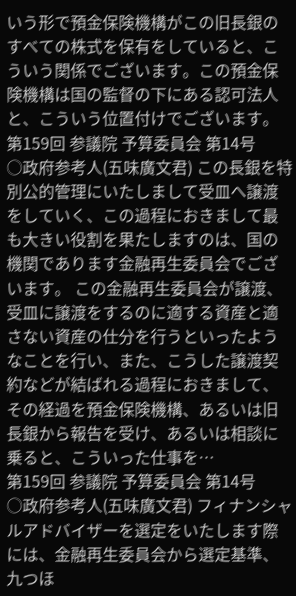いう形で預金保険機構がこの旧長銀のすべての株式を保有をしていると、こういう関係でございます。この預金保険機構は国の監督の下にある認可法人と、こういう位置付けでございます。
第159回 参議院 予算委員会 第14号
○政府参考人(五味廣文君) この長銀を特別公的管理にいたしまして受皿へ譲渡をしていく、この過程におきまして最も大きい役割を果たしますのは、国の機関であります金融再生委員会でございます。 この金融再生委員会が譲渡、受皿に譲渡をするのに適する資産と適さない資産の仕分を行うといったようなことを行い、また、こうした譲渡契約などが結ばれる過程におきまして、その経過を預金保険機構、あるいは旧長銀から報告を受け、あるいは相談に乗ると、こういった仕事を…
第159回 参議院 予算委員会 第14号
○政府参考人(五味廣文君) フィナンシャルアドバイザーを選定をいたします際には、金融再生委員会から選定基準、九つほ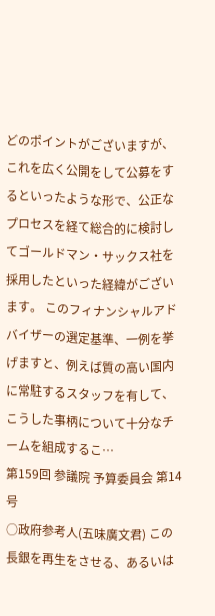どのポイントがございますが、これを広く公開をして公募をするといったような形で、公正なプロセスを経て総合的に検討してゴールドマン・サックス社を採用したといった経緯がございます。 このフィナンシャルアドバイザーの選定基準、一例を挙げますと、例えば質の高い国内に常駐するスタッフを有して、こうした事柄について十分なチームを組成するこ…
第159回 参議院 予算委員会 第14号
○政府参考人(五味廣文君) この長銀を再生をさせる、あるいは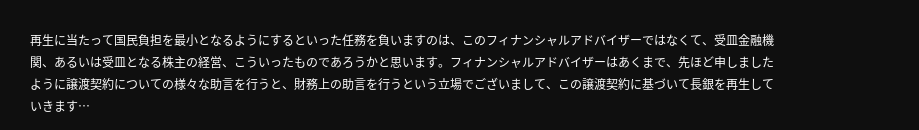再生に当たって国民負担を最小となるようにするといった任務を負いますのは、このフィナンシャルアドバイザーではなくて、受皿金融機関、あるいは受皿となる株主の経営、こういったものであろうかと思います。フィナンシャルアドバイザーはあくまで、先ほど申しましたように譲渡契約についての様々な助言を行うと、財務上の助言を行うという立場でございまして、この譲渡契約に基づいて長銀を再生していきます…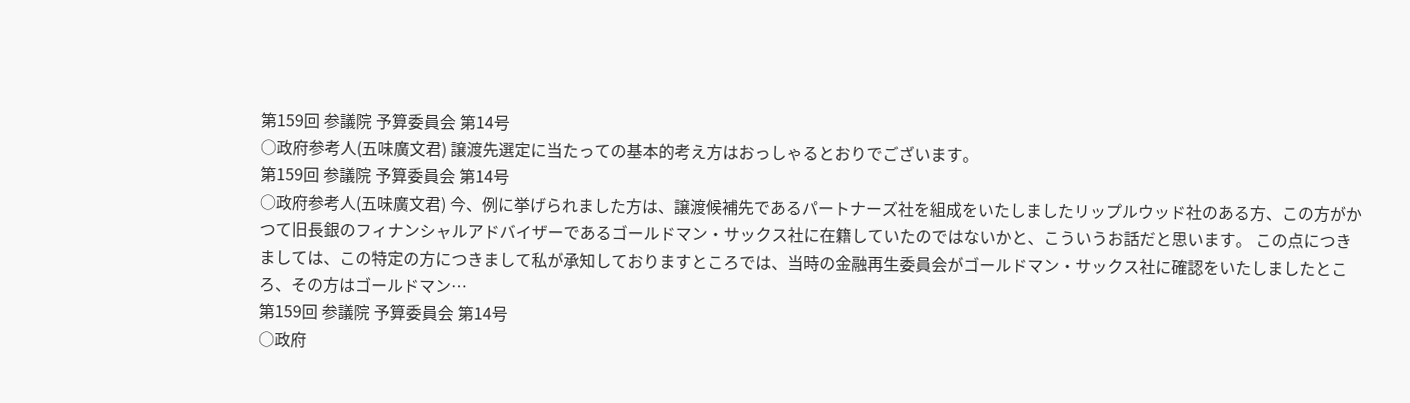第159回 参議院 予算委員会 第14号
○政府参考人(五味廣文君) 譲渡先選定に当たっての基本的考え方はおっしゃるとおりでございます。
第159回 参議院 予算委員会 第14号
○政府参考人(五味廣文君) 今、例に挙げられました方は、譲渡候補先であるパートナーズ社を組成をいたしましたリップルウッド社のある方、この方がかつて旧長銀のフィナンシャルアドバイザーであるゴールドマン・サックス社に在籍していたのではないかと、こういうお話だと思います。 この点につきましては、この特定の方につきまして私が承知しておりますところでは、当時の金融再生委員会がゴールドマン・サックス社に確認をいたしましたところ、その方はゴールドマン…
第159回 参議院 予算委員会 第14号
○政府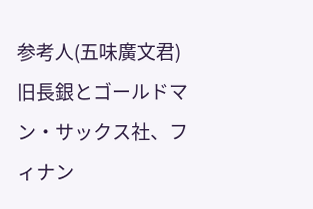参考人(五味廣文君) 旧長銀とゴールドマン・サックス社、フィナン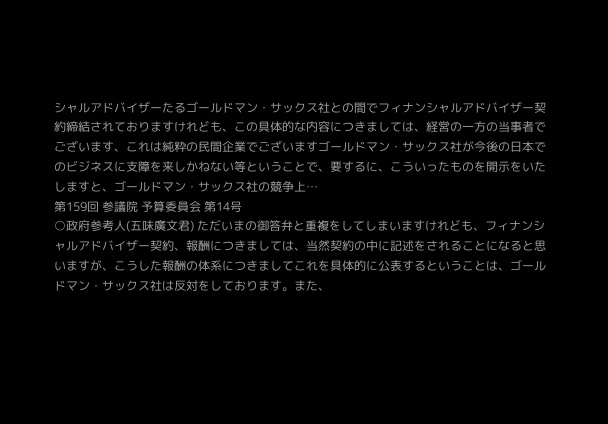シャルアドバイザーたるゴールドマン・サックス社との間でフィナンシャルアドバイザー契約締結されておりますけれども、この具体的な内容につきましては、経営の一方の当事者でございます、これは純粋の民間企業でございますゴールドマン・サックス社が今後の日本でのビジネスに支障を来しかねない等ということで、要するに、こういったものを開示をいたしますと、ゴールドマン・サックス社の競争上…
第159回 参議院 予算委員会 第14号
○政府参考人(五味廣文君) ただいまの御答弁と重複をしてしまいますけれども、フィナンシャルアドバイザー契約、報酬につきましては、当然契約の中に記述をされることになると思いますが、こうした報酬の体系につきましてこれを具体的に公表するということは、ゴールドマン・サックス社は反対をしております。また、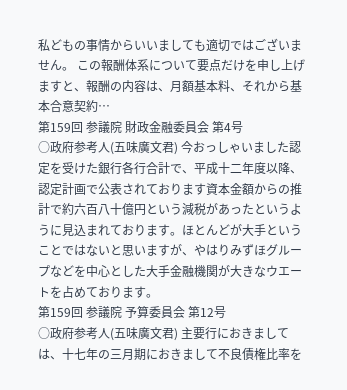私どもの事情からいいましても適切ではございません。 この報酬体系について要点だけを申し上げますと、報酬の内容は、月額基本料、それから基本合意契約…
第159回 参議院 財政金融委員会 第4号
○政府参考人(五味廣文君) 今おっしゃいました認定を受けた銀行各行合計で、平成十二年度以降、認定計画で公表されております資本金額からの推計で約六百八十億円という減税があったというように見込まれております。ほとんどが大手ということではないと思いますが、やはりみずほグループなどを中心とした大手金融機関が大きなウエートを占めております。
第159回 参議院 予算委員会 第12号
○政府参考人(五味廣文君) 主要行におきましては、十七年の三月期におきまして不良債権比率を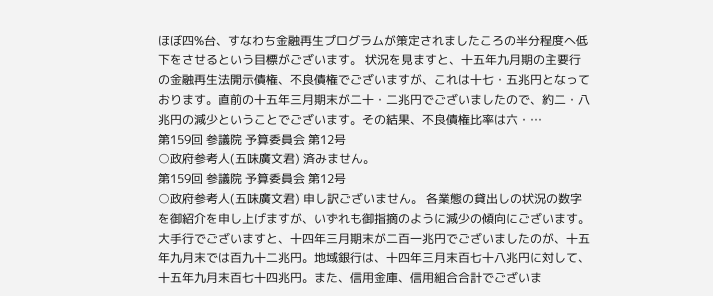ほぼ四%台、すなわち金融再生プログラムが策定されましたころの半分程度へ低下をさせるという目標がございます。 状況を見ますと、十五年九月期の主要行の金融再生法開示債権、不良債権でございますが、これは十七・五兆円となっております。直前の十五年三月期末が二十・二兆円でございましたので、約二・八兆円の減少ということでございます。その結果、不良債権比率は六・…
第159回 参議院 予算委員会 第12号
○政府参考人(五味廣文君) 済みません。
第159回 参議院 予算委員会 第12号
○政府参考人(五味廣文君) 申し訳ございません。 各業態の貸出しの状況の数字を御紹介を申し上げますが、いずれも御指摘のように減少の傾向にございます。 大手行でございますと、十四年三月期末が二百一兆円でございましたのが、十五年九月末では百九十二兆円。地域銀行は、十四年三月末百七十八兆円に対して、十五年九月末百七十四兆円。また、信用金庫、信用組合合計でございま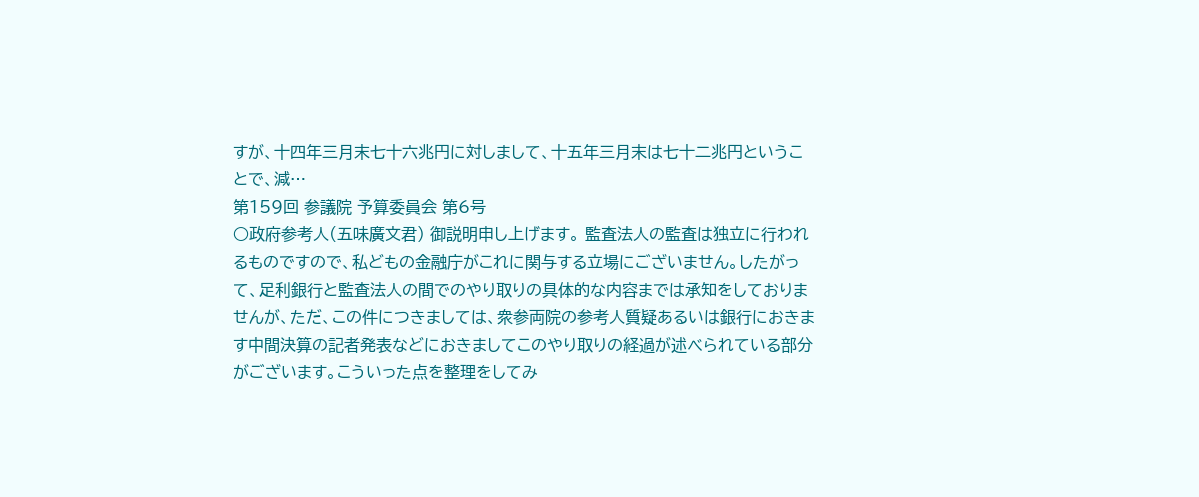すが、十四年三月末七十六兆円に対しまして、十五年三月末は七十二兆円ということで、減…
第159回 参議院 予算委員会 第6号
○政府参考人(五味廣文君) 御説明申し上げます。 監査法人の監査は独立に行われるものですので、私どもの金融庁がこれに関与する立場にございません。したがって、足利銀行と監査法人の間でのやり取りの具体的な内容までは承知をしておりませんが、ただ、この件につきましては、衆参両院の参考人質疑あるいは銀行におきます中間決算の記者発表などにおきましてこのやり取りの経過が述べられている部分がございます。こういった点を整理をしてみ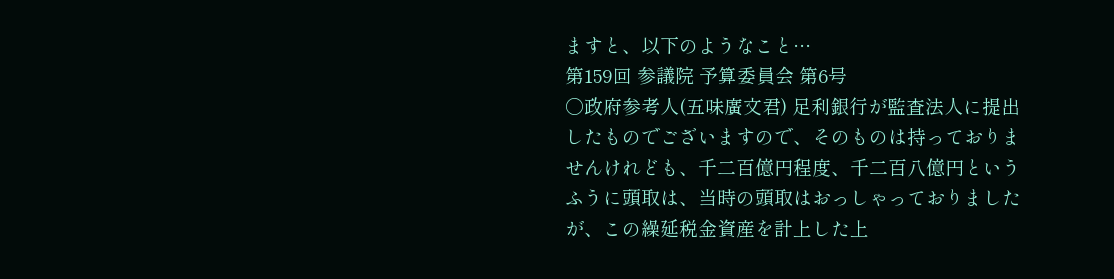ますと、以下のようなこと…
第159回 参議院 予算委員会 第6号
○政府参考人(五味廣文君) 足利銀行が監査法人に提出したものでございますので、そのものは持っておりませんけれども、千二百億円程度、千二百八億円というふうに頭取は、当時の頭取はおっしゃっておりましたが、この繰延税金資産を計上した上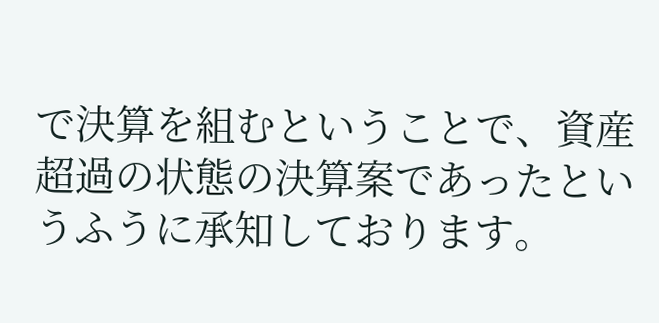で決算を組むということで、資産超過の状態の決算案であったというふうに承知しております。